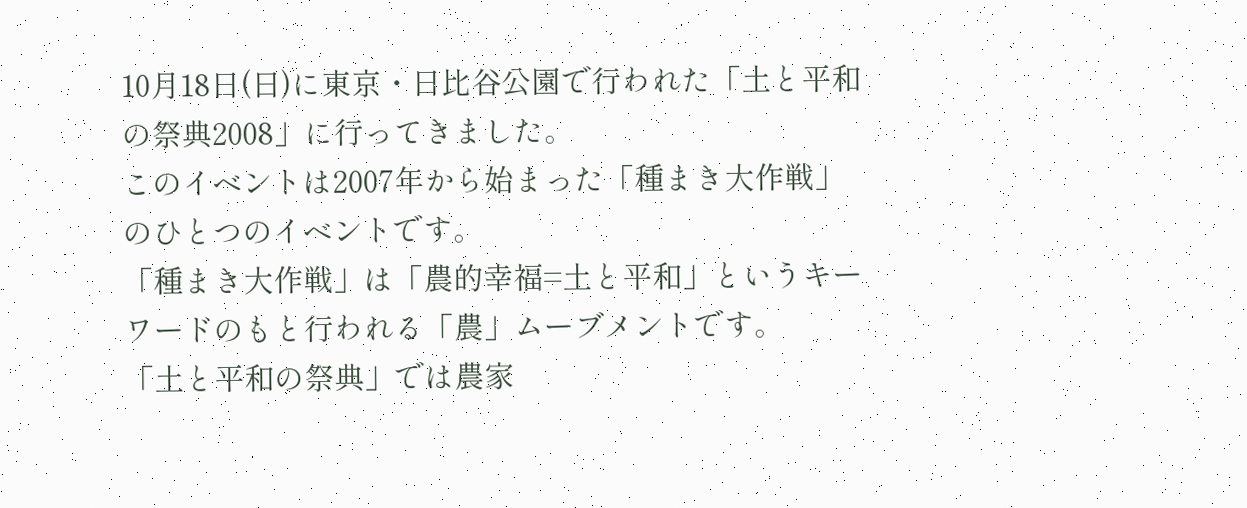10月18日(日)に東京・日比谷公園で行われた「土と平和の祭典2008」に行ってきました。
このイベントは2007年から始まった「種まき大作戦」のひとつのイベントです。
「種まき大作戦」は「農的幸福=土と平和」というキーワードのもと行われる「農」ムーブメントです。
「土と平和の祭典」では農家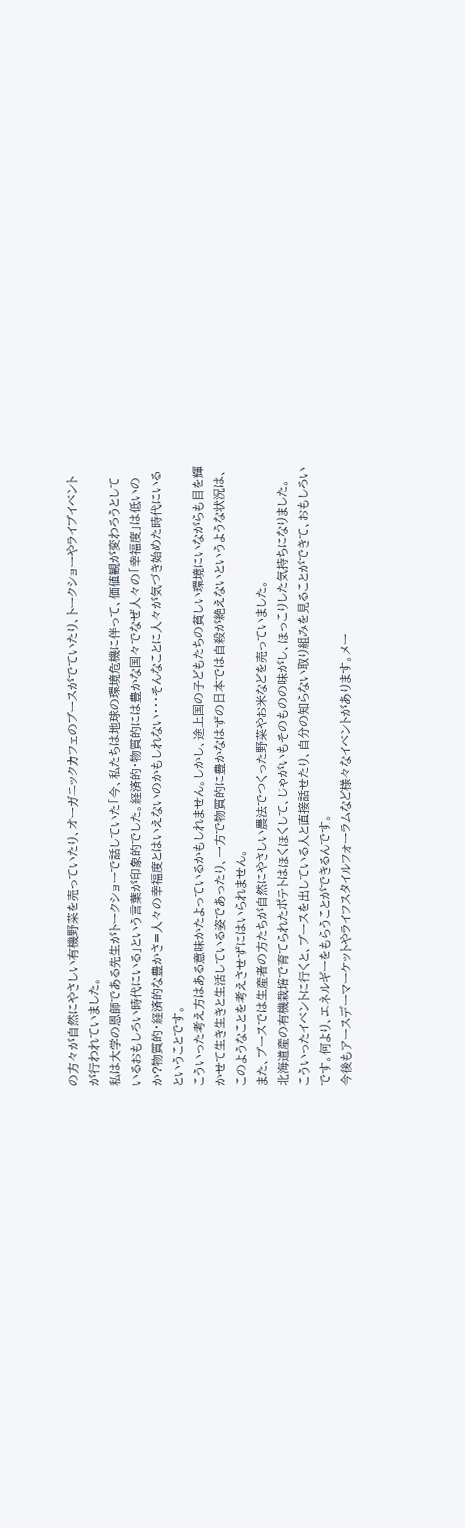の方々が自然にやさしい有機野菜を売っていたり、オーガニックカフェのブースがでていたり、トークショーやライブイベントが行われていました。
私は大学の恩師である先生がトークショーで話していた「今、私たちは地球の環境危機に伴って、価値観が変わろうとしているおもしろい時代にいる」という言葉が印象的でした。経済的・物質的には豊かな国々でなぜ人々の「幸福度」は低いのか?物質的・経済的な豊かさ=人々の幸福度とはいえないのかもしれない・・・そんなことに人々が気づき始めた時代にいるということです。
こういった考え方はある意味かたよっているかもしれません。しかし、途上国の子どもたちの貧しい環境にいながらも目を輝かせて生き生きと生活している姿であったり、一方で物質的に豊かなはずの日本では自殺が絶えないというような状況は、このようなことを考えさせずにはいられません。
また、ブースでは生産者の方たちが自然にやさしい農法でつくった野菜やお米などを売っていました。
北海道産の有機栽培で育てられたポテトはほくほくして、じゃがいもそのものの味がし、ほっこりした気持ちになりました。
こういったイベントに行くと、ブースを出している人と直接話せたり、自分の知らない取り組みを見ることができて、おもしろいです。何より、エネルギーをもらうことができるんです。
今後もアースデーマーケットやライフスタイルフォーラムなど様々なイベントがあります。メー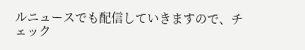ルニュースでも配信していきますので、チェック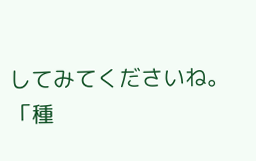してみてくださいね。
「種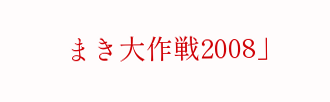まき大作戦2008」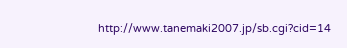http://www.tanemaki2007.jp/sb.cgi?cid=14